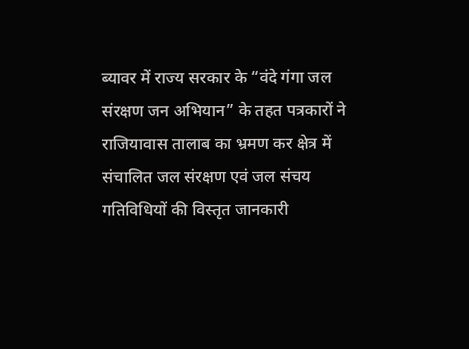ब्यावर में राज्य सरकार के “वंदे गंगा जल संरक्षण जन अभियान” के तहत पत्रकारों ने राजियावास तालाब का भ्रमण कर क्षेत्र में संचालित जल संरक्षण एवं जल संचय गतिविधियों की विस्तृत जानकारी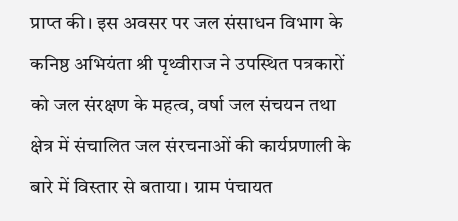प्राप्त की। इस अवसर पर जल संसाधन विभाग के कनिष्ठ अभियंता श्री पृथ्वीराज ने उपस्थित पत्रकारों को जल संरक्षण के महत्व, वर्षा जल संचयन तथा क्षेत्र में संचालित जल संरचनाओं की कार्यप्रणाली के बारे में विस्तार से बताया। ग्राम पंचायत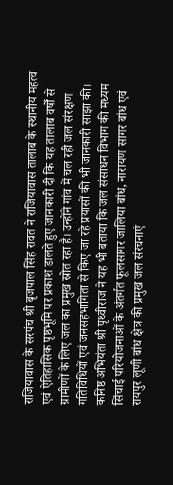राजियावास के सरपंच श्री बृजपाल सिंह रावत ने राजियावास तालाब के स्थानीय महत्व एवं ऐतिहासिक पृष्ठभूमि पर प्रकाश डालते हुए जानकारी दी कि यह तालाब वर्षों से ग्रामीणों के लिए जल का प्रमुख स्रोत रहा है। उन्होंने गांव में चल रही जल संरक्षण गतिविधियों एवं जनसहभागिता से किए जा रहे प्रयासों की भी जानकारी साझा की। कनिष्ठ अभियंता श्री पृथ्वीराज ने यह भी बताया कि जल संसाधन विभाग की मध्यम सिंचाई परियोजनाओं के अंतर्गत फूलसागर जालिया बांध, नारायण सागर बांध एवं रायपुर लूणी बांध क्षेत्र की प्रमुख जल संरचनाएं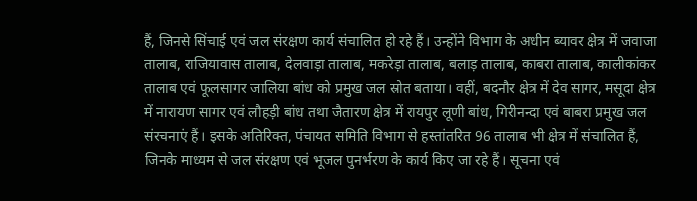हैं, जिनसे सिंचाई एवं जल संरक्षण कार्य संचालित हो रहे हैं। उन्होंने विभाग के अधीन ब्यावर क्षेत्र में जवाजा तालाब, राजियावास तालाब, देलवाड़ा तालाब, मकरेड़ा तालाब, बलाड़ तालाब, काबरा तालाब, कालीकांकर तालाब एवं फूलसागर जालिया बांध को प्रमुख जल स्रोत बताया। वहीं, बदनौर क्षेत्र में देव सागर, मसूदा क्षेत्र में नारायण सागर एवं लौहड़ी बांध तथा जैतारण क्षेत्र में रायपुर लूणी बांध, गिरीनन्दा एवं बाबरा प्रमुख जल संरचनाएं हैं। इसके अतिरिक्त, पंचायत समिति विभाग से हस्तांतरित 96 तालाब भी क्षेत्र में संचालित हैं, जिनके माध्यम से जल संरक्षण एवं भूजल पुनर्भरण के कार्य किए जा रहे हैं। सूचना एवं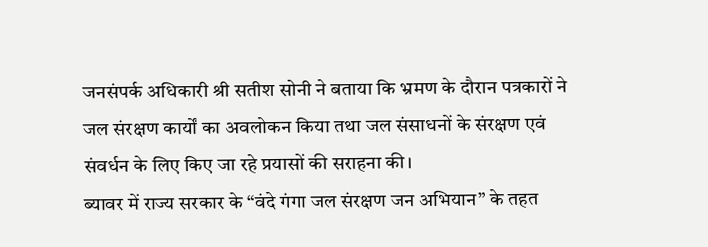जनसंपर्क अधिकारी श्री सतीश सोनी ने बताया कि भ्रमण के दौरान पत्रकारों ने जल संरक्षण कार्यों का अवलोकन किया तथा जल संसाधनों के संरक्षण एवं संवर्धन के लिए किए जा रहे प्रयासों की सराहना की।
ब्यावर में राज्य सरकार के “वंदे गंगा जल संरक्षण जन अभियान” के तहत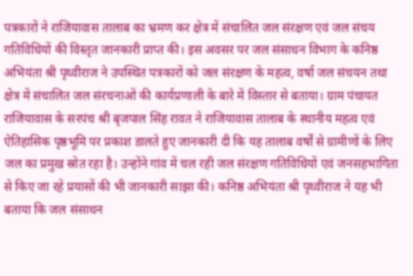पत्रकारों ने राजियावास तालाब का भ्रमण कर क्षेत्र में संचालित जल संरक्षण एवं जल संचय गतिविधियों की विस्तृत जानकारी प्राप्त की। इस अवसर पर जल संसाधन विभाग के कनिष्ठ अभियंता श्री पृथ्वीराज ने उपस्थित पत्रकारों को जल संरक्षण के महत्व, वर्षा जल संचयन तथा क्षेत्र में संचालित जल संरचनाओं की कार्यप्रणाली के बारे में विस्तार से बताया। ग्राम पंचायत राजियावास के सरपंच श्री बृजपाल सिंह रावत ने राजियावास तालाब के स्थानीय महत्व एवं ऐतिहासिक पृष्ठभूमि पर प्रकाश डालते हुए जानकारी दी कि यह तालाब वर्षों से ग्रामीणों के लिए जल का प्रमुख स्रोत रहा है। उन्होंने गांव में चल रही जल संरक्षण गतिविधियों एवं जनसहभागिता से किए जा रहे प्रयासों की भी जानकारी साझा की। कनिष्ठ अभियंता श्री पृथ्वीराज ने यह भी बताया कि जल संसाधन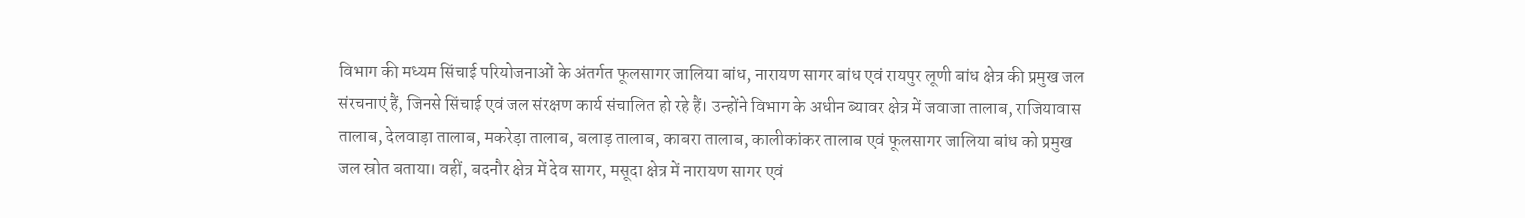विभाग की मध्यम सिंचाई परियोजनाओं के अंतर्गत फूलसागर जालिया बांध, नारायण सागर बांध एवं रायपुर लूणी बांध क्षेत्र की प्रमुख जल संरचनाएं हैं, जिनसे सिंचाई एवं जल संरक्षण कार्य संचालित हो रहे हैं। उन्होंने विभाग के अधीन ब्यावर क्षेत्र में जवाजा तालाब, राजियावास तालाब, देलवाड़ा तालाब, मकरेड़ा तालाब, बलाड़ तालाब, काबरा तालाब, कालीकांकर तालाब एवं फूलसागर जालिया बांध को प्रमुख जल स्रोत बताया। वहीं, बदनौर क्षेत्र में देव सागर, मसूदा क्षेत्र में नारायण सागर एवं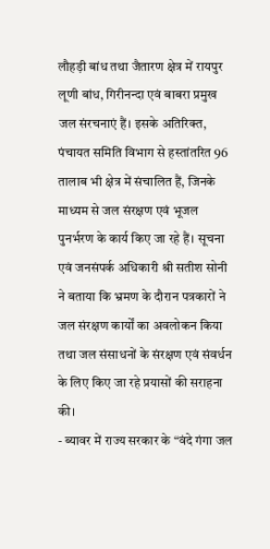लौहड़ी बांध तथा जैतारण क्षेत्र में रायपुर लूणी बांध, गिरीनन्दा एवं बाबरा प्रमुख जल संरचनाएं हैं। इसके अतिरिक्त, पंचायत समिति विभाग से हस्तांतरित 96 तालाब भी क्षेत्र में संचालित हैं, जिनके माध्यम से जल संरक्षण एवं भूजल पुनर्भरण के कार्य किए जा रहे हैं। सूचना एवं जनसंपर्क अधिकारी श्री सतीश सोनी ने बताया कि भ्रमण के दौरान पत्रकारों ने जल संरक्षण कार्यों का अवलोकन किया तथा जल संसाधनों के संरक्षण एवं संवर्धन के लिए किए जा रहे प्रयासों की सराहना की।
- ब्यावर में राज्य सरकार के “वंदे गंगा जल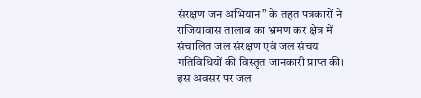संरक्षण जन अभियान” के तहत पत्रकारों ने राजियावास तालाब का भ्रमण कर क्षेत्र में संचालित जल संरक्षण एवं जल संचय गतिविधियों की विस्तृत जानकारी प्राप्त की। इस अवसर पर जल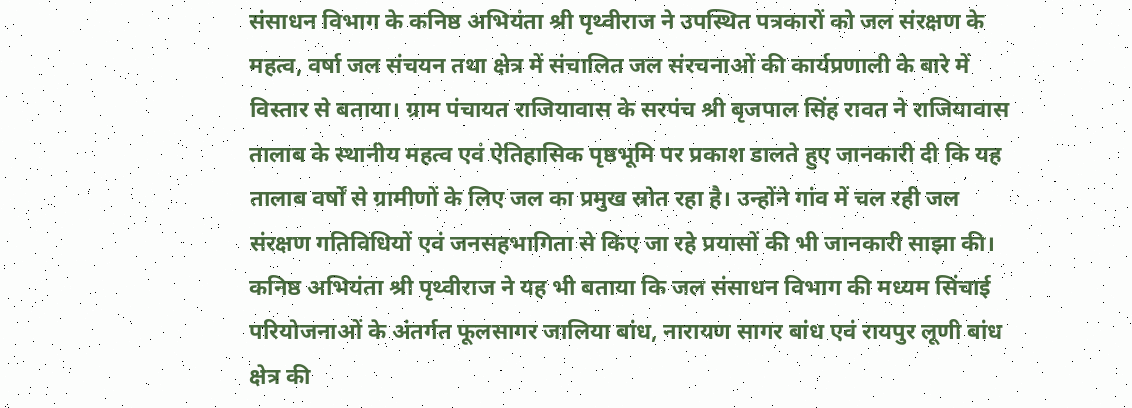संसाधन विभाग के कनिष्ठ अभियंता श्री पृथ्वीराज ने उपस्थित पत्रकारों को जल संरक्षण के महत्व, वर्षा जल संचयन तथा क्षेत्र में संचालित जल संरचनाओं की कार्यप्रणाली के बारे में विस्तार से बताया। ग्राम पंचायत राजियावास के सरपंच श्री बृजपाल सिंह रावत ने राजियावास तालाब के स्थानीय महत्व एवं ऐतिहासिक पृष्ठभूमि पर प्रकाश डालते हुए जानकारी दी कि यह तालाब वर्षों से ग्रामीणों के लिए जल का प्रमुख स्रोत रहा है। उन्होंने गांव में चल रही जल संरक्षण गतिविधियों एवं जनसहभागिता से किए जा रहे प्रयासों की भी जानकारी साझा की। कनिष्ठ अभियंता श्री पृथ्वीराज ने यह भी बताया कि जल संसाधन विभाग की मध्यम सिंचाई परियोजनाओं के अंतर्गत फूलसागर जालिया बांध, नारायण सागर बांध एवं रायपुर लूणी बांध क्षेत्र की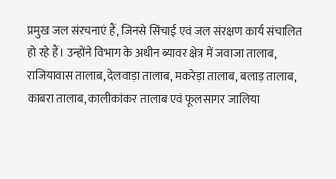प्रमुख जल संरचनाएं हैं, जिनसे सिंचाई एवं जल संरक्षण कार्य संचालित हो रहे हैं। उन्होंने विभाग के अधीन ब्यावर क्षेत्र में जवाजा तालाब, राजियावास तालाब, देलवाड़ा तालाब, मकरेड़ा तालाब, बलाड़ तालाब, काबरा तालाब, कालीकांकर तालाब एवं फूलसागर जालिया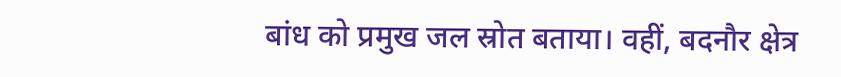बांध को प्रमुख जल स्रोत बताया। वहीं, बदनौर क्षेत्र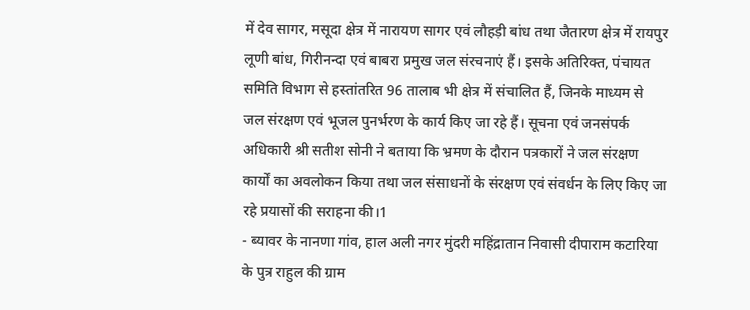में देव सागर, मसूदा क्षेत्र में नारायण सागर एवं लौहड़ी बांध तथा जैतारण क्षेत्र में रायपुर लूणी बांध, गिरीनन्दा एवं बाबरा प्रमुख जल संरचनाएं हैं। इसके अतिरिक्त, पंचायत समिति विभाग से हस्तांतरित 96 तालाब भी क्षेत्र में संचालित हैं, जिनके माध्यम से जल संरक्षण एवं भूजल पुनर्भरण के कार्य किए जा रहे हैं। सूचना एवं जनसंपर्क अधिकारी श्री सतीश सोनी ने बताया कि भ्रमण के दौरान पत्रकारों ने जल संरक्षण कार्यों का अवलोकन किया तथा जल संसाधनों के संरक्षण एवं संवर्धन के लिए किए जा रहे प्रयासों की सराहना की।1
- ब्यावर के नानणा गांव, हाल अली नगर मुंदरी महिंद्रातान निवासी दीपाराम कटारिया के पुत्र राहुल की ग्राम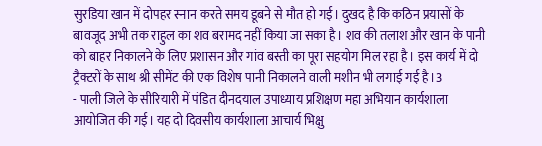सुरडिया खान में दोपहर स्नान करते समय डूबने से मौत हो गई। दुखद है कि कठिन प्रयासों के बावजूद अभी तक राहुल का शव बरामद नहीं किया जा सका है। शव की तलाश और खान के पानी को बाहर निकालने के लिए प्रशासन और गांव बस्ती का पूरा सहयोग मिल रहा है। इस कार्य में दो ट्रैक्टरों के साथ श्री सीमेंट की एक विशेष पानी निकालने वाली मशीन भी लगाई गई है।3
- पाली जिले के सीरियारी में पंडित दीनदयाल उपाध्याय प्रशिक्षण महा अभियान कार्यशाला आयोजित की गई। यह दो दिवसीय कार्यशाला आचार्य भिक्षु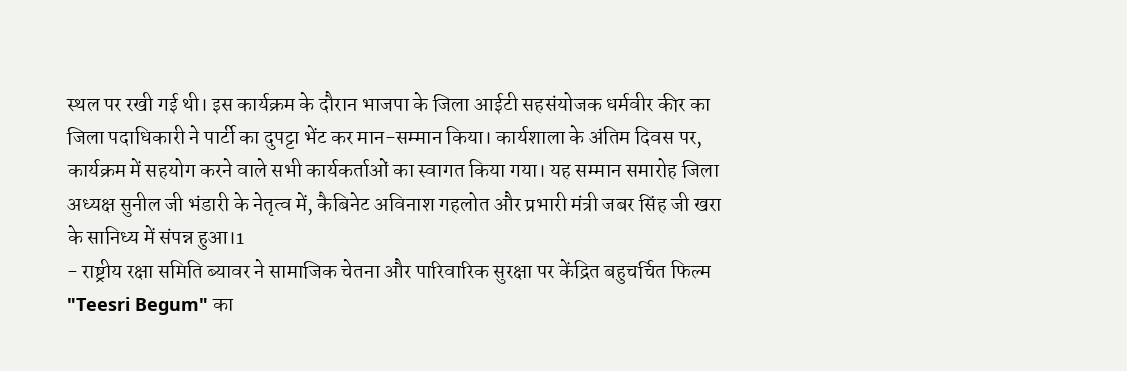स्थल पर रखी गई थी। इस कार्यक्रम के दौरान भाजपा के जिला आईटी सहसंयोजक धर्मवीर कीर का जिला पदाधिकारी ने पार्टी का दुपट्टा भेंट कर मान-सम्मान किया। कार्यशाला के अंतिम दिवस पर, कार्यक्रम में सहयोग करने वाले सभी कार्यकर्ताओं का स्वागत किया गया। यह सम्मान समारोह जिला अध्यक्ष सुनील जी भंडारी के नेतृत्व में, कैबिनेट अविनाश गहलोत और प्रभारी मंत्री जबर सिंह जी खरा के सानिध्य में संपन्न हुआ।1
- राष्ट्रीय रक्षा समिति ब्यावर ने सामाजिक चेतना और पारिवारिक सुरक्षा पर केंद्रित बहुचर्चित फिल्म "Teesri Begum" का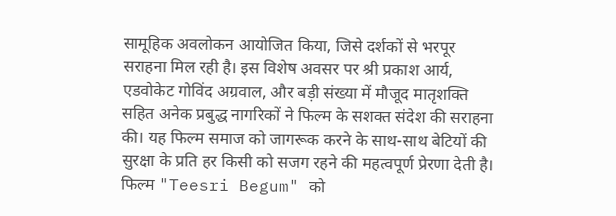सामूहिक अवलोकन आयोजित किया, जिसे दर्शकों से भरपूर सराहना मिल रही है। इस विशेष अवसर पर श्री प्रकाश आर्य, एडवोकेट गोविंद अग्रवाल, और बड़ी संख्या में मौजूद मातृशक्ति सहित अनेक प्रबुद्ध नागरिकों ने फिल्म के सशक्त संदेश की सराहना की। यह फिल्म समाज को जागरूक करने के साथ-साथ बेटियों की सुरक्षा के प्रति हर किसी को सजग रहने की महत्वपूर्ण प्रेरणा देती है। फिल्म "Teesri Begum" को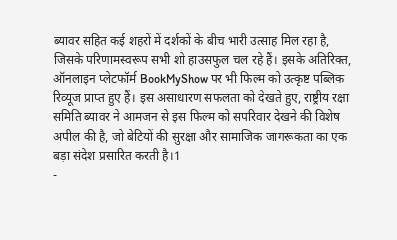ब्यावर सहित कई शहरों में दर्शकों के बीच भारी उत्साह मिल रहा है, जिसके परिणामस्वरूप सभी शो हाउसफुल चल रहे हैं। इसके अतिरिक्त, ऑनलाइन प्लेटफॉर्म BookMyShow पर भी फिल्म को उत्कृष्ट पब्लिक रिव्यूज प्राप्त हुए हैं। इस असाधारण सफलता को देखते हुए, राष्ट्रीय रक्षा समिति ब्यावर ने आमजन से इस फिल्म को सपरिवार देखने की विशेष अपील की है, जो बेटियों की सुरक्षा और सामाजिक जागरूकता का एक बड़ा संदेश प्रसारित करती है।1
-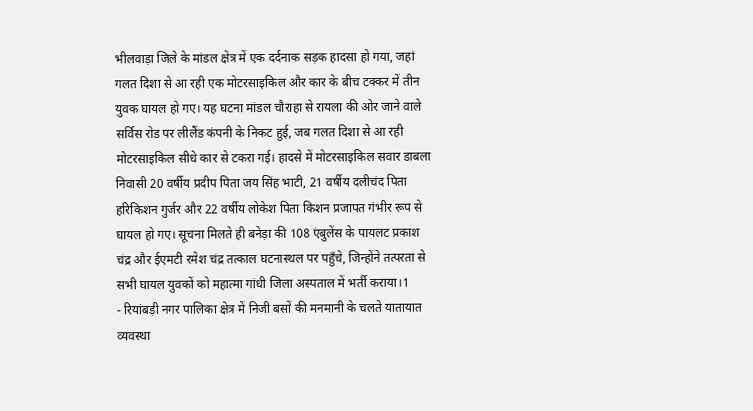भीलवाड़ा जिले के मांडल क्षेत्र में एक दर्दनाक सड़क हादसा हो गया, जहां गलत दिशा से आ रही एक मोटरसाइकिल और कार के बीच टक्कर में तीन युवक घायल हो गए। यह घटना मांडल चौराहा से रायला की ओर जाने वाले सर्विस रोड पर लीलैंड कंपनी के निकट हुई, जब गलत दिशा से आ रही मोटरसाइकिल सीधे कार से टकरा गई। हादसे में मोटरसाइकिल सवार डाबला निवासी 20 वर्षीय प्रदीप पिता जय सिंह भाटी, 21 वर्षीय दलीचंद पिता हरिकिशन गुर्जर और 22 वर्षीय लोकेश पिता किशन प्रजापत गंभीर रूप से घायल हो गए। सूचना मिलते ही बनेड़ा की 108 एंबुलेंस के पायलट प्रकाश चंद्र और ईएमटी रमेश चंद्र तत्काल घटनास्थल पर पहुँचे, जिन्होंने तत्परता से सभी घायल युवकों को महात्मा गांधी जिला अस्पताल में भर्ती कराया।1
- रियांबड़ी नगर पालिका क्षेत्र में निजी बसों की मनमानी के चलते यातायात व्यवस्था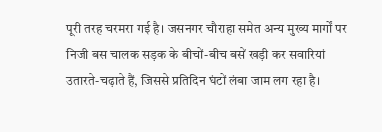पूरी तरह चरमरा गई है। जसनगर चौराहा समेत अन्य मुख्य मार्गों पर निजी बस चालक सड़क के बीचों-बीच बसें खड़ी कर सवारियां उतारते-चढ़ाते हैं, जिससे प्रतिदिन घंटों लंबा जाम लग रहा है।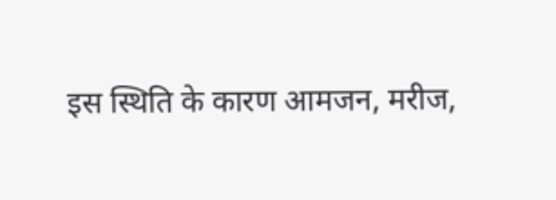इस स्थिति के कारण आमजन, मरीज,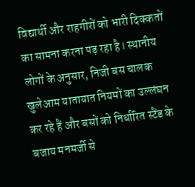विद्यार्थी और राहगीरों को भारी दिक्कतों का सामना करना पड़ रहा है। स्थानीय लोगों के अनुसार, निजी बस चालक खुलेआम यातायात नियमों का उल्लंघन कर रहे हैं और बसों को निर्धारित स्टैंड के बजाय मनमर्जी से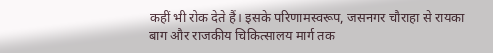कहीं भी रोक देते हैं। इसके परिणामस्वरूप, जसनगर चौराहा से रायका बाग और राजकीय चिकित्सालय मार्ग तक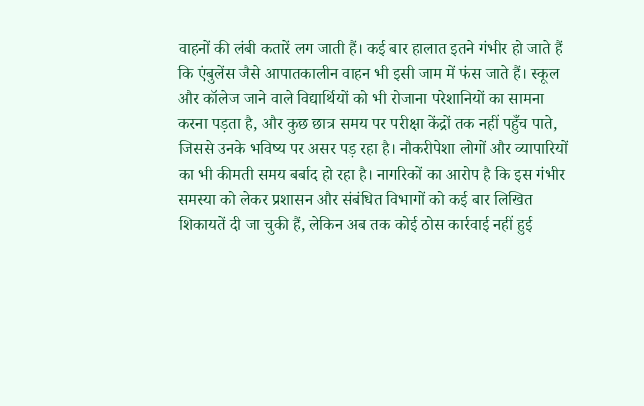वाहनों की लंबी कतारें लग जाती हैं। कई बार हालात इतने गंभीर हो जाते हैं कि एंबुलेंस जैसे आपातकालीन वाहन भी इसी जाम में फंस जाते हैं। स्कूल और कॉलेज जाने वाले विद्यार्थियों को भी रोजाना परेशानियों का सामना करना पड़ता है, और कुछ छात्र समय पर परीक्षा केंद्रों तक नहीं पहुँच पाते, जिससे उनके भविष्य पर असर पड़ रहा है। नौकरीपेशा लोगों और व्यापारियों का भी कीमती समय बर्बाद हो रहा है। नागरिकों का आरोप है कि इस गंभीर समस्या को लेकर प्रशासन और संबंधित विभागों को कई बार लिखित शिकायतें दी जा चुकी हैं, लेकिन अब तक कोई ठोस कार्रवाई नहीं हुई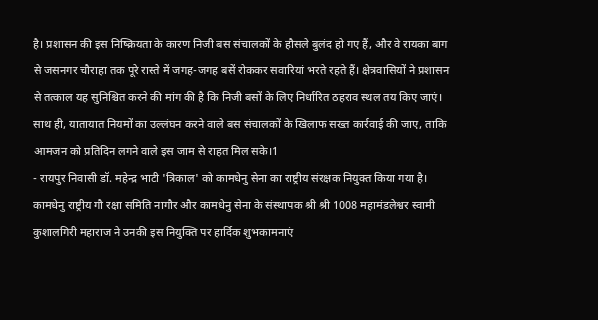है। प्रशासन की इस निष्क्रियता के कारण निजी बस संचालकों के हौसले बुलंद हो गए हैं, और वे रायका बाग से जसनगर चौराहा तक पूरे रास्ते में जगह-जगह बसें रोककर सवारियां भरते रहते हैं। क्षेत्रवासियों ने प्रशासन से तत्काल यह सुनिश्चित करने की मांग की है कि निजी बसों के लिए निर्धारित ठहराव स्थल तय किए जाएं। साथ ही, यातायात नियमों का उल्लंघन करने वाले बस संचालकों के खिलाफ सख्त कार्रवाई की जाए, ताकि आमजन को प्रतिदिन लगने वाले इस जाम से राहत मिल सके।1
- रायपुर निवासी डॉ. महेन्द्र भाटी 'त्रिकाल' को कामधेनु सेना का राष्ट्रीय संरक्षक नियुक्त किया गया है। कामधेनु राष्ट्रीय गौ रक्षा समिति नागौर और कामधेनु सेना के संस्थापक श्री श्री 1008 महामंडलेश्वर स्वामी कुशालगिरी महाराज ने उनकी इस नियुक्ति पर हार्दिक शुभकामनाएं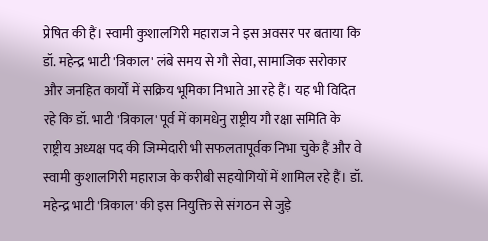प्रेषित की हैं। स्वामी कुशालगिरी महाराज ने इस अवसर पर बताया कि डॉ. महेन्द्र भाटी 'त्रिकाल' लंबे समय से गौ सेवा, सामाजिक सरोकार और जनहित कार्यों में सक्रिय भूमिका निभाते आ रहे हैं। यह भी विदित रहे कि डॉ. भाटी 'त्रिकाल' पूर्व में कामधेनु राष्ट्रीय गौ रक्षा समिति के राष्ट्रीय अध्यक्ष पद की जिम्मेदारी भी सफलतापूर्वक निभा चुके हैं और वे स्वामी कुशालगिरी महाराज के करीबी सहयोगियों में शामिल रहे हैं। डॉ. महेन्द्र भाटी 'त्रिकाल' की इस नियुक्ति से संगठन से जुड़े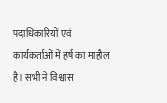पदाधिकारियों एवं कार्यकर्ताओं में हर्ष का माहौल है। सभी ने विश्वास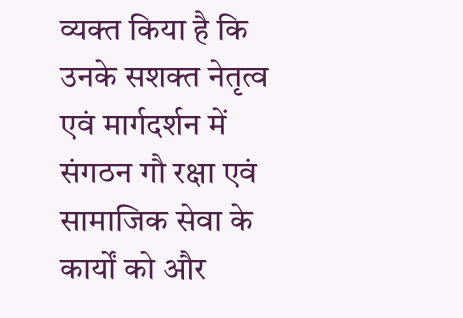व्यक्त किया है कि उनके सशक्त नेतृत्व एवं मार्गदर्शन में संगठन गौ रक्षा एवं सामाजिक सेवा के कार्यों को और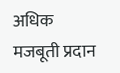अधिक मजबूती प्रदान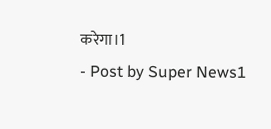करेगा।1
- Post by Super News1